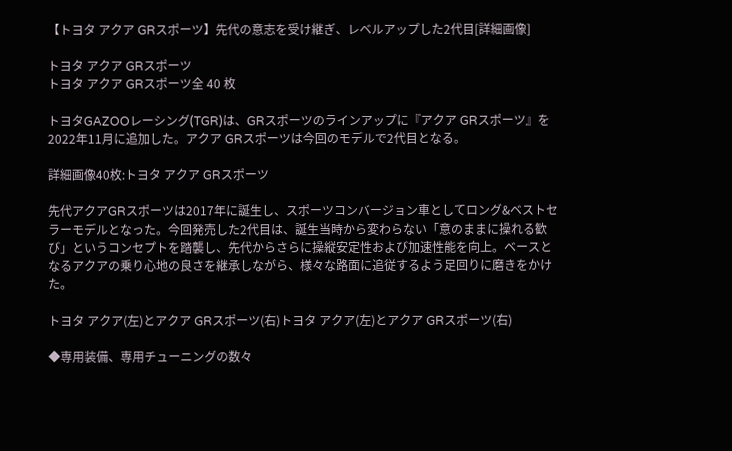【トヨタ アクア GRスポーツ】先代の意志を受け継ぎ、レベルアップした2代目[詳細画像]

トヨタ アクア GRスポーツ
トヨタ アクア GRスポーツ全 40 枚

トヨタGAZOOレーシング(TGR)は、GRスポーツのラインアップに『アクア GRスポーツ』を2022年11月に追加した。アクア GRスポーツは今回のモデルで2代目となる。

詳細画像40枚:トヨタ アクア GRスポーツ

先代アクアGRスポーツは2017年に誕生し、スポーツコンバージョン車としてロング&ベストセラーモデルとなった。今回発売した2代目は、誕生当時から変わらない「意のままに操れる歓び」というコンセプトを踏襲し、先代からさらに操縦安定性および加速性能を向上。ベースとなるアクアの乗り心地の良さを継承しながら、様々な路面に追従するよう足回りに磨きをかけた。

トヨタ アクア(左)とアクア GRスポーツ(右)トヨタ アクア(左)とアクア GRスポーツ(右)

◆専用装備、専用チューニングの数々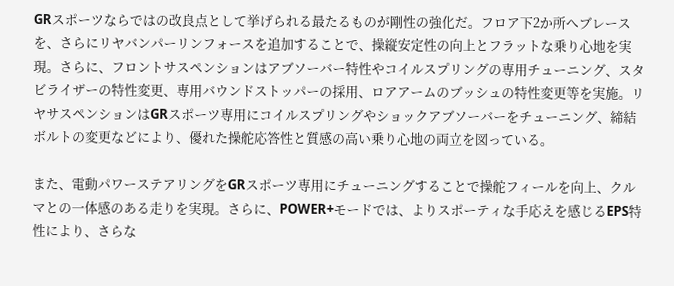GRスポーツならではの改良点として挙げられる最たるものが剛性の強化だ。フロア下2か所へブレースを、さらにリヤバンパーリンフォースを追加することで、操縦安定性の向上とフラットな乗り心地を実現。さらに、フロントサスペンションはアブソーバー特性やコイルスプリングの専用チューニング、スタビライザーの特性変更、専用バウンドストッパーの採用、ロアアームのブッシュの特性変更等を実施。リヤサスペンションはGRスポーツ専用にコイルスプリングやショックアブソーバーをチューニング、締結ボルトの変更などにより、優れた操舵応答性と質感の高い乗り心地の両立を図っている。

また、電動パワーステアリングをGRスポーツ専用にチューニングすることで操舵フィールを向上、クルマとの一体感のある走りを実現。さらに、POWER+モードでは、よりスポーティな手応えを感じるEPS特性により、さらな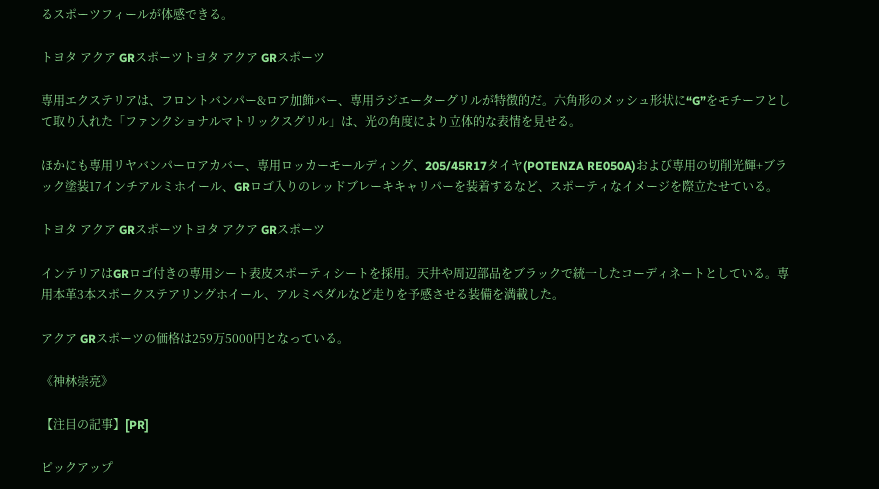るスポーツフィールが体感できる。

トヨタ アクア GRスポーツトヨタ アクア GRスポーツ

専用エクステリアは、フロントバンパー&ロア加飾バー、専用ラジエーターグリルが特徴的だ。六角形のメッシュ形状に“G”をモチーフとして取り入れた「ファンクショナルマトリックスグリル」は、光の角度により立体的な表情を見せる。

ほかにも専用リヤバンパーロアカバー、専用ロッカーモールディング、205/45R17タイヤ(POTENZA RE050A)および専用の切削光輝+ブラック塗装17インチアルミホイール、GRロゴ入りのレッドブレーキキャリパーを装着するなど、スポーティなイメージを際立たせている。

トヨタ アクア GRスポーツトヨタ アクア GRスポーツ

インテリアはGRロゴ付きの専用シート表皮スポーティシートを採用。天井や周辺部品をブラックで統一したコーディネートとしている。専用本革3本スポークステアリングホイール、アルミペダルなど走りを予感させる装備を満載した。

アクア GRスポーツの価格は259万5000円となっている。

《神林崇亮》

【注目の記事】[PR]

ピックアップ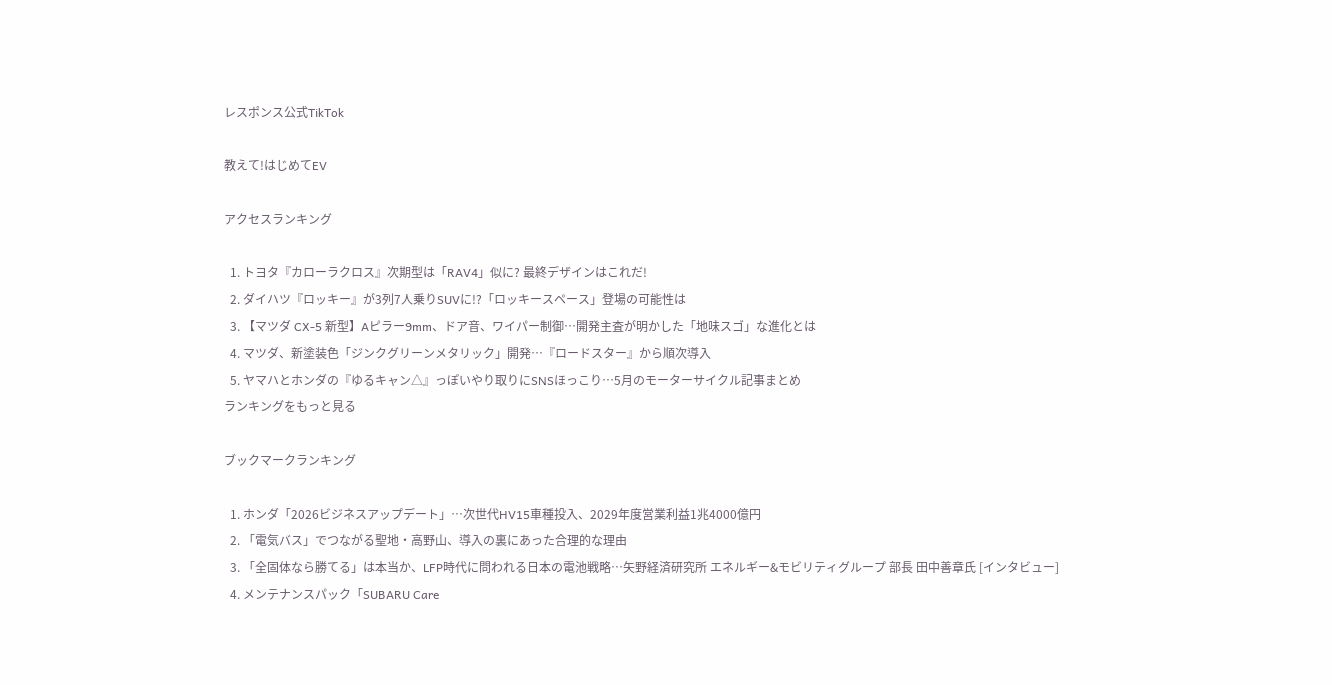レスポンス公式TikTok

教えて!はじめてEV

アクセスランキング

  1. トヨタ『カローラクロス』次期型は「RAV4」似に? 最終デザインはこれだ!
  2. ダイハツ『ロッキー』が3列7人乗りSUVに!?「ロッキースペース」登場の可能性は
  3. 【マツダ CX-5 新型】Aピラー9mm、ドア音、ワイパー制御…開発主査が明かした「地味スゴ」な進化とは
  4. マツダ、新塗装色「ジンクグリーンメタリック」開発…『ロードスター』から順次導入
  5. ヤマハとホンダの『ゆるキャン△』っぽいやり取りにSNSほっこり…5月のモーターサイクル記事まとめ
ランキングをもっと見る

ブックマークランキング

  1. ホンダ「2026ビジネスアップデート」…次世代HV15車種投入、2029年度営業利益1兆4000億円
  2. 「電気バス」でつながる聖地・高野山、導入の裏にあった合理的な理由
  3. 「全固体なら勝てる」は本当か、LFP時代に問われる日本の電池戦略…矢野経済研究所 エネルギー&モビリティグループ 部長 田中善章氏 [インタビュー]
  4. メンテナンスパック「SUBARU Care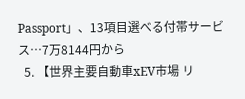Passport」、13項目選べる付帯サービス…7万8144円から
  5. 【世界主要自動車xEV市場 リ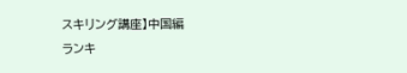スキリング講座】中国編
ランキ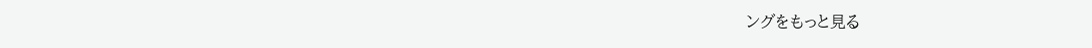ングをもっと見る